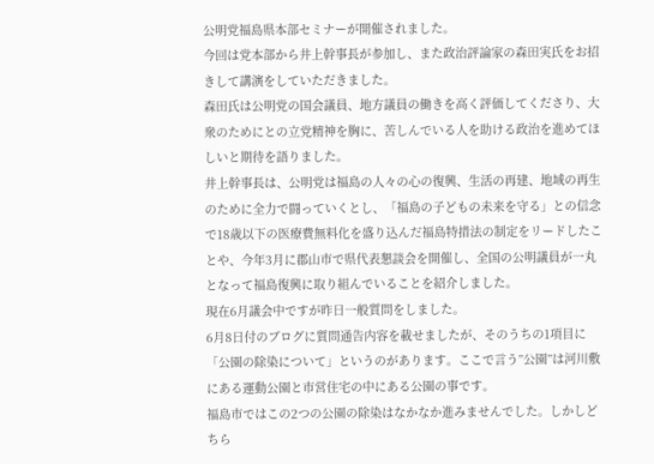公明党福島県本部セミナーが開催されました。
今回は党本部から井上幹事長が参加し、また政治評論家の森田実氏をお招きして講演をしていただきました。
森田氏は公明党の国会議員、地方議員の働きを高く評価してくださり、大衆のためにとの立党精神を胸に、苦しんでいる人を助ける政治を進めてほしいと期待を語りました。
井上幹事長は、公明党は福島の人々の心の復興、生活の再建、地域の再生のために全力で闘っていくとし、「福島の子どもの未来を守る」との信念で18歳以下の医療費無料化を盛り込んだ福島特措法の制定をリードしたことや、今年3月に郡山市で県代表懇談会を開催し、全国の公明議員が一丸となって福島復興に取り組んでいることを紹介しました。
現在6月議会中ですが昨日一般質問をしました。
6月8日付のブログに質問通告内容を載せましたが、そのうちの1項目に「公園の除染について」というのがあります。ここで言う”公園”は河川敷にある運動公園と市営住宅の中にある公園の事です。
福島市ではこの2つの公園の除染はなかなか進みませんでした。しかしどちら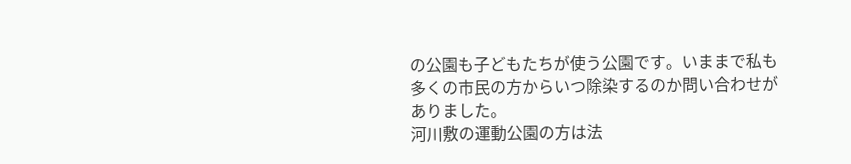の公園も子どもたちが使う公園です。いままで私も多くの市民の方からいつ除染するのか問い合わせがありました。
河川敷の運動公園の方は法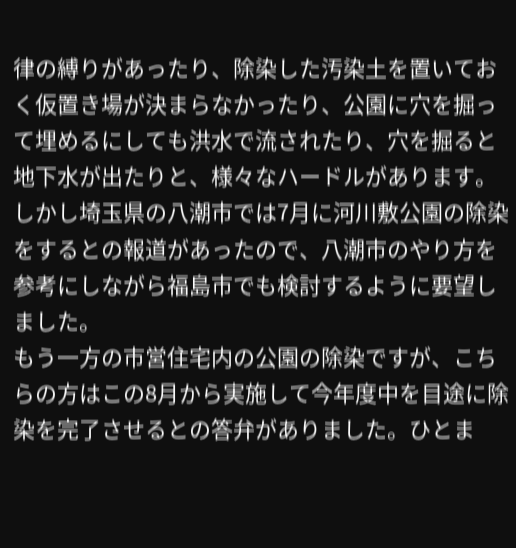律の縛りがあったり、除染した汚染土を置いておく仮置き場が決まらなかったり、公園に穴を掘って埋めるにしても洪水で流されたり、穴を掘ると地下水が出たりと、様々なハードルがあります。しかし埼玉県の八潮市では7月に河川敷公園の除染をするとの報道があったので、八潮市のやり方を参考にしながら福島市でも検討するように要望しました。
もう一方の市営住宅内の公園の除染ですが、こちらの方はこの8月から実施して今年度中を目途に除染を完了させるとの答弁がありました。ひとま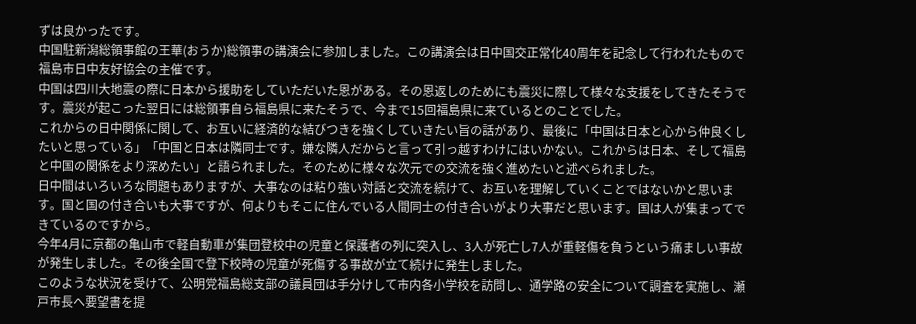ずは良かったです。
中国駐新潟総領事館の王華(おうか)総領事の講演会に参加しました。この講演会は日中国交正常化40周年を記念して行われたもので福島市日中友好協会の主催です。
中国は四川大地震の際に日本から援助をしていただいた恩がある。その恩返しのためにも震災に際して様々な支援をしてきたそうです。震災が起こった翌日には総領事自ら福島県に来たそうで、今まで15回福島県に来ているとのことでした。
これからの日中関係に関して、お互いに経済的な結びつきを強くしていきたい旨の話があり、最後に「中国は日本と心から仲良くしたいと思っている」「中国と日本は隣同士です。嫌な隣人だからと言って引っ越すわけにはいかない。これからは日本、そして福島と中国の関係をより深めたい」と語られました。そのために様々な次元での交流を強く進めたいと述べられました。
日中間はいろいろな問題もありますが、大事なのは粘り強い対話と交流を続けて、お互いを理解していくことではないかと思います。国と国の付き合いも大事ですが、何よりもそこに住んでいる人間同士の付き合いがより大事だと思います。国は人が集まってできているのですから。
今年4月に京都の亀山市で軽自動車が集団登校中の児童と保護者の列に突入し、3人が死亡し7人が重軽傷を負うという痛ましい事故が発生しました。その後全国で登下校時の児童が死傷する事故が立て続けに発生しました。
このような状況を受けて、公明党福島総支部の議員団は手分けして市内各小学校を訪問し、通学路の安全について調査を実施し、瀬戸市長へ要望書を提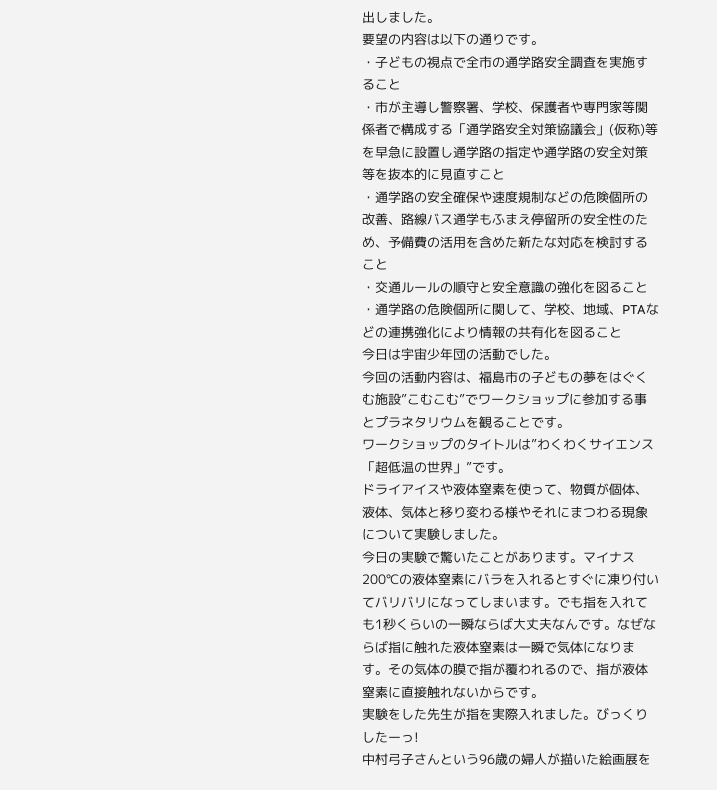出しました。
要望の内容は以下の通りです。
・子どもの視点で全市の通学路安全調査を実施すること
・市が主導し警察署、学校、保護者や専門家等関係者で構成する「通学路安全対策協議会」(仮称)等を早急に設置し通学路の指定や通学路の安全対策等を抜本的に見直すこと
・通学路の安全確保や速度規制などの危険個所の改善、路線バス通学もふまえ停留所の安全性のため、予備費の活用を含めた新たな対応を検討すること
・交通ルールの順守と安全意識の強化を図ること
・通学路の危険個所に関して、学校、地域、PTAなどの連携強化により情報の共有化を図ること
今日は宇宙少年団の活動でした。
今回の活動内容は、福島市の子どもの夢をはぐくむ施設”こむこむ”でワークショップに参加する事とプラネタリウムを観ることです。
ワークショップのタイトルは”わくわくサイエンス「超低温の世界」”です。
ドライアイスや液体窒素を使って、物質が個体、液体、気体と移り変わる様やそれにまつわる現象について実験しました。
今日の実験で驚いたことがあります。マイナス200℃の液体窒素にバラを入れるとすぐに凍り付いてバリバリになってしまいます。でも指を入れても1秒くらいの一瞬ならば大丈夫なんです。なぜならば指に触れた液体窒素は一瞬で気体になります。その気体の膜で指が覆われるので、指が液体窒素に直接触れないからです。
実験をした先生が指を実際入れました。びっくりしたーっ!
中村弓子さんという96歳の婦人が描いた絵画展を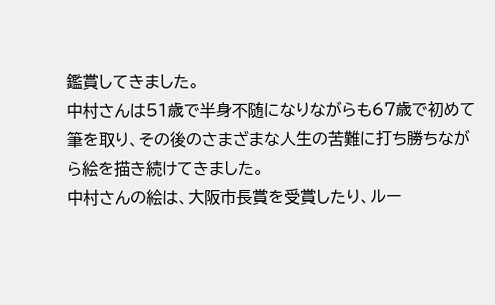鑑賞してきました。
中村さんは51歳で半身不随になりながらも67歳で初めて筆を取り、その後のさまざまな人生の苦難に打ち勝ちながら絵を描き続けてきました。
中村さんの絵は、大阪市長賞を受賞したり、ルー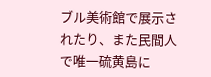ブル美術館で展示されたり、また民間人で唯一硫黄島に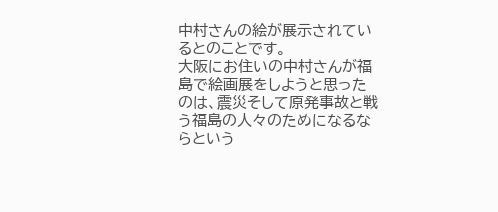中村さんの絵が展示されているとのことです。
大阪にお住いの中村さんが福島で絵画展をしようと思ったのは、震災そして原発事故と戦う福島の人々のためになるならという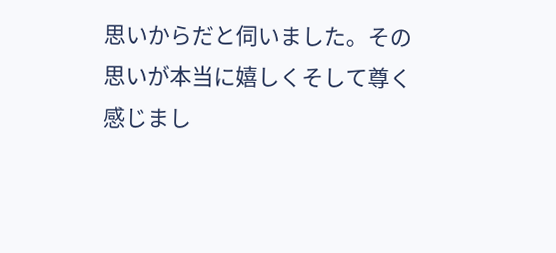思いからだと伺いました。その思いが本当に嬉しくそして尊く感じまし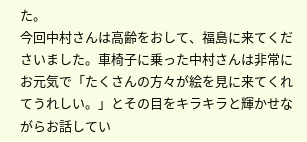た。
今回中村さんは高齢をおして、福島に来てくださいました。車椅子に乗った中村さんは非常にお元気で「たくさんの方々が絵を見に来てくれてうれしい。」とその目をキラキラと輝かせながらお話してい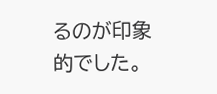るのが印象的でした。